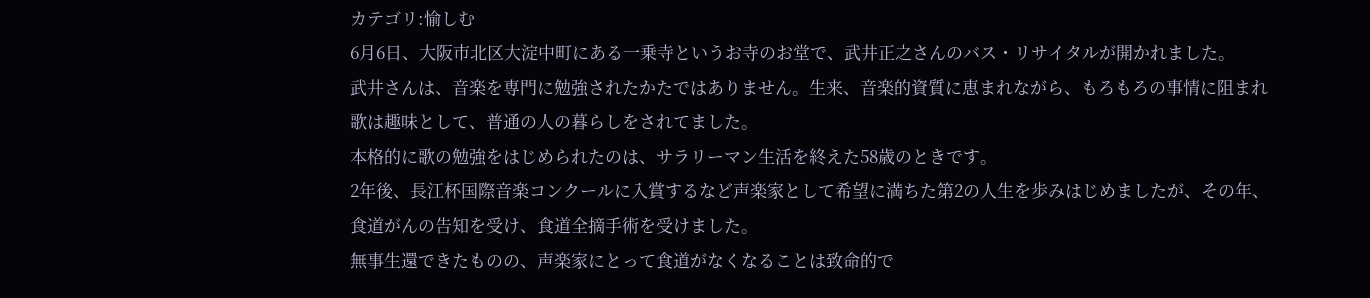カテゴリ:愉しむ
6月6日、大阪市北区大淀中町にある一乗寺というお寺のお堂で、武井正之さんのバス・リサイタルが開かれました。
武井さんは、音楽を専門に勉強されたかたではありません。生来、音楽的資質に恵まれながら、もろもろの事情に阻まれ歌は趣味として、普通の人の暮らしをされてました。
本格的に歌の勉強をはじめられたのは、サラリーマン生活を終えた58歳のときです。
2年後、長江杯国際音楽コンクールに入賞するなど声楽家として希望に満ちた第2の人生を歩みはじめましたが、その年、食道がんの告知を受け、食道全摘手術を受けました。
無事生還できたものの、声楽家にとって食道がなくなることは致命的で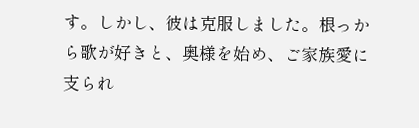す。しかし、彼は克服しました。根っから歌が好きと、奥様を始め、ご家族愛に支られ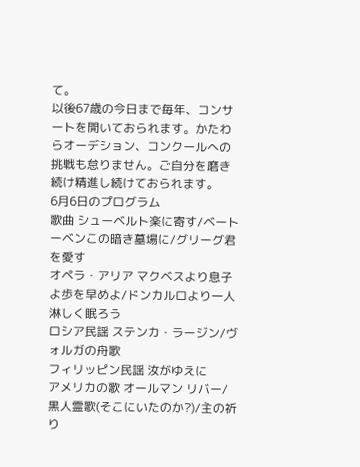て。
以後67歳の今日まで毎年、コンサートを開いておられます。かたわらオーデション、コンクールへの挑戦も怠りません。ご自分を磨き続け精進し続けておられます。
6月6日のプログラム
歌曲 シューベルト楽に寄す/ベートーベンこの暗き墓場に/グリーグ君を愛す
オペラ・アリア マクベスより息子よ歩を早めよ/ドンカルロより一人淋しく眠ろう
ロシア民謡 ステンカ・ラージン/ヴォルガの舟歌
フィリッピン民謡 汝がゆえに
アメリカの歌 オールマン リバー/黒人霊歌(そこにいたのか?)/主の祈り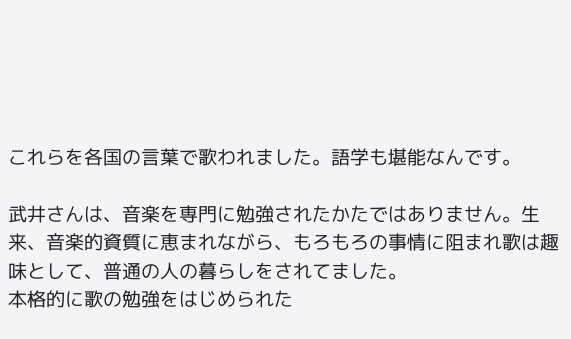これらを各国の言葉で歌われました。語学も堪能なんです。

武井さんは、音楽を専門に勉強されたかたではありません。生来、音楽的資質に恵まれながら、もろもろの事情に阻まれ歌は趣味として、普通の人の暮らしをされてました。
本格的に歌の勉強をはじめられた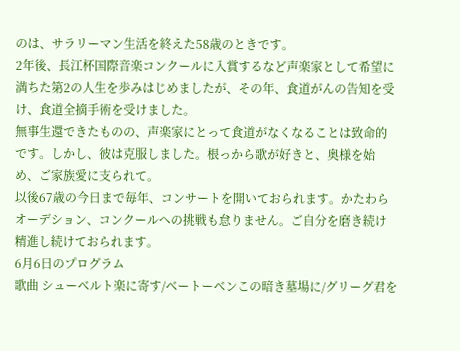のは、サラリーマン生活を終えた58歳のときです。
2年後、長江杯国際音楽コンクールに入賞するなど声楽家として希望に満ちた第2の人生を歩みはじめましたが、その年、食道がんの告知を受け、食道全摘手術を受けました。
無事生還できたものの、声楽家にとって食道がなくなることは致命的です。しかし、彼は克服しました。根っから歌が好きと、奥様を始め、ご家族愛に支られて。
以後67歳の今日まで毎年、コンサートを開いておられます。かたわらオーデション、コンクールへの挑戦も怠りません。ご自分を磨き続け精進し続けておられます。
6月6日のプログラム
歌曲 シューベルト楽に寄す/ベートーベンこの暗き墓場に/グリーグ君を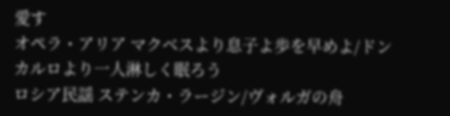愛す
オペラ・アリア マクベスより息子よ歩を早めよ/ドンカルロより一人淋しく眠ろう
ロシア民謡 ステンカ・ラージン/ヴォルガの舟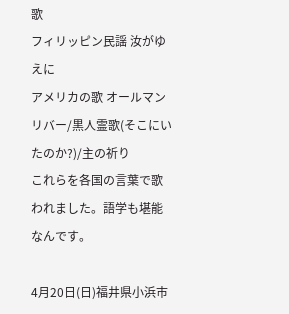歌
フィリッピン民謡 汝がゆえに
アメリカの歌 オールマン リバー/黒人霊歌(そこにいたのか?)/主の祈り
これらを各国の言葉で歌われました。語学も堪能なんです。

4月20日(日)福井県小浜市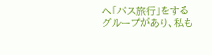へ「バス旅行」をするグループがあり、私も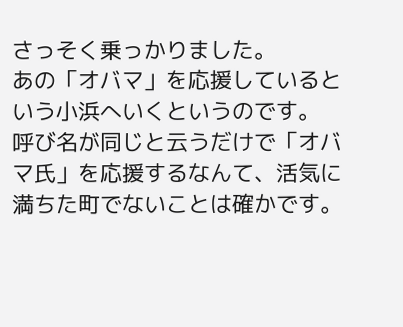さっそく乗っかりました。
あの「オバマ」を応援しているという小浜へいくというのです。
呼び名が同じと云うだけで「オバマ氏」を応援するなんて、活気に満ちた町でないことは確かです。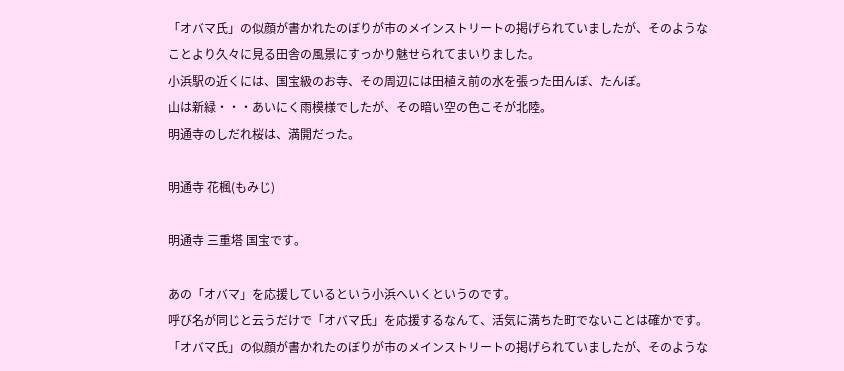「オバマ氏」の似顔が書かれたのぼりが市のメインストリートの掲げられていましたが、そのようなことより久々に見る田舎の風景にすっかり魅せられてまいりました。
小浜駅の近くには、国宝級のお寺、その周辺には田植え前の水を張った田んぼ、たんぼ。
山は新緑・・・あいにく雨模様でしたが、その暗い空の色こそが北陸。
明通寺のしだれ桜は、満開だった。

明通寺 花楓(もみじ)

明通寺 三重塔 国宝です。

あの「オバマ」を応援しているという小浜へいくというのです。
呼び名が同じと云うだけで「オバマ氏」を応援するなんて、活気に満ちた町でないことは確かです。
「オバマ氏」の似顔が書かれたのぼりが市のメインストリートの掲げられていましたが、そのような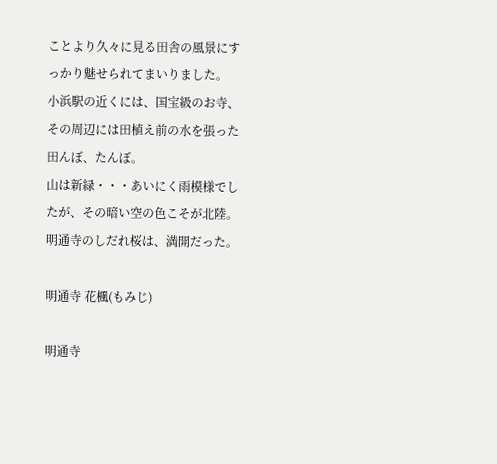ことより久々に見る田舎の風景にすっかり魅せられてまいりました。
小浜駅の近くには、国宝級のお寺、その周辺には田植え前の水を張った田んぼ、たんぼ。
山は新緑・・・あいにく雨模様でしたが、その暗い空の色こそが北陸。
明通寺のしだれ桜は、満開だった。

明通寺 花楓(もみじ)

明通寺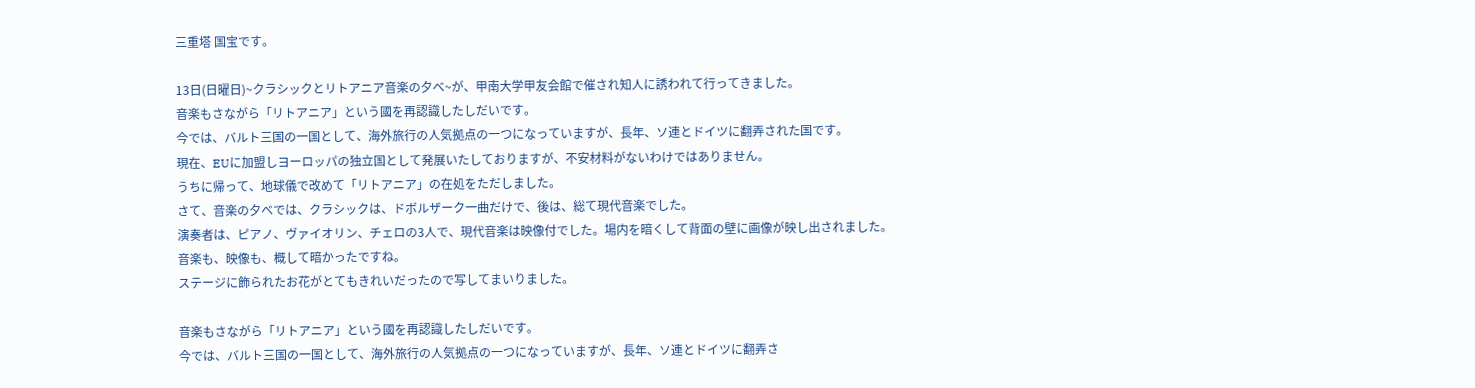三重塔 国宝です。

13日(日曜日)~クラシックとリトアニア音楽の夕べ~が、甲南大学甲友会館で催され知人に誘われて行ってきました。
音楽もさながら「リトアニア」という國を再認識したしだいです。
今では、バルト三国の一国として、海外旅行の人気拠点の一つになっていますが、長年、ソ連とドイツに翻弄された国です。
現在、EUに加盟しヨーロッパの独立国として発展いたしておりますが、不安材料がないわけではありません。
うちに帰って、地球儀で改めて「リトアニア」の在処をただしました。
さて、音楽の夕べでは、クラシックは、ドボルザーク一曲だけで、後は、総て現代音楽でした。
演奏者は、ピアノ、ヴァイオリン、チェロの3人で、現代音楽は映像付でした。場内を暗くして背面の壁に画像が映し出されました。
音楽も、映像も、概して暗かったですね。
ステージに飾られたお花がとてもきれいだったので写してまいりました。

音楽もさながら「リトアニア」という國を再認識したしだいです。
今では、バルト三国の一国として、海外旅行の人気拠点の一つになっていますが、長年、ソ連とドイツに翻弄さ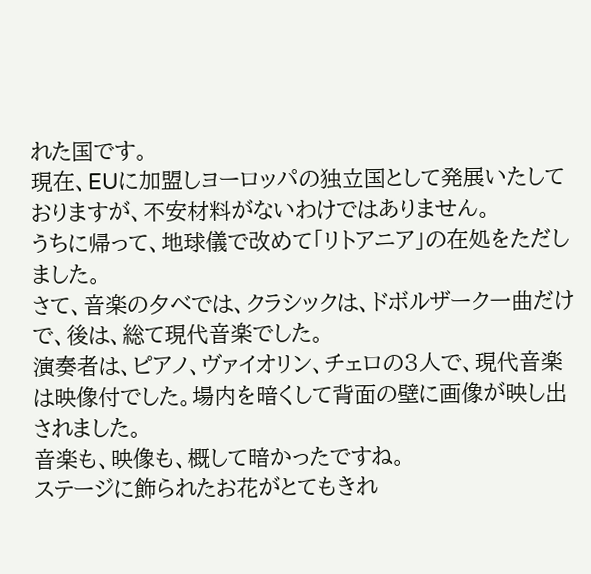れた国です。
現在、EUに加盟しヨーロッパの独立国として発展いたしておりますが、不安材料がないわけではありません。
うちに帰って、地球儀で改めて「リトアニア」の在処をただしました。
さて、音楽の夕べでは、クラシックは、ドボルザーク一曲だけで、後は、総て現代音楽でした。
演奏者は、ピアノ、ヴァイオリン、チェロの3人で、現代音楽は映像付でした。場内を暗くして背面の壁に画像が映し出されました。
音楽も、映像も、概して暗かったですね。
ステージに飾られたお花がとてもきれ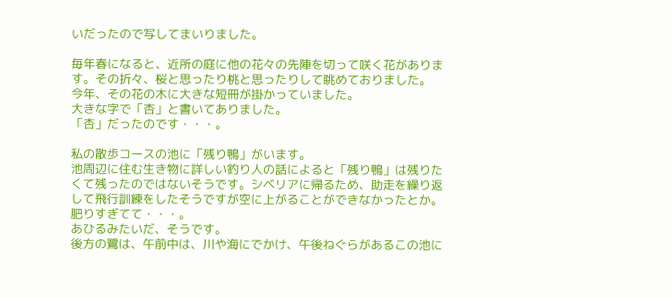いだったので写してまいりました。

毎年春になると、近所の庭に他の花々の先陣を切って咲く花があります。その折々、桜と思ったり桃と思ったりして眺めておりました。
今年、その花の木に大きな短冊が掛かっていました。
大きな字で「杏」と書いてありました。
「杏」だったのです・・・。

私の散歩コースの池に「残り鴨」がいます。
池周辺に住む生き物に詳しい釣り人の話によると「残り鴨」は残りたくて残ったのではないそうです。シベリアに帰るため、助走を繰り返して飛行訓練をしたそうですが空に上がることができなかったとか。
肥りすぎてて・・・。
あひるみたいだ、そうです。
後方の鷺は、午前中は、川や海にでかけ、午後ねぐらがあるこの池に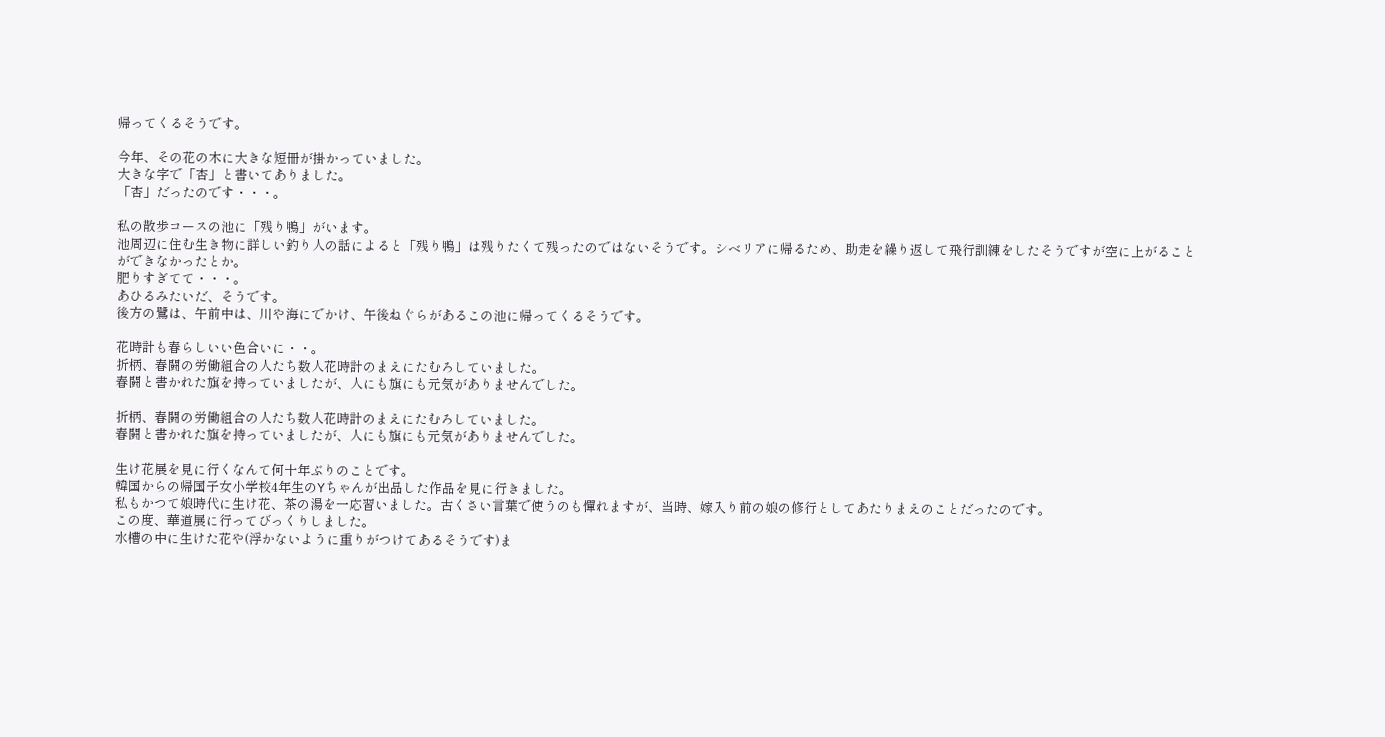帰ってくるそうです。

今年、その花の木に大きな短冊が掛かっていました。
大きな字で「杏」と書いてありました。
「杏」だったのです・・・。

私の散歩コースの池に「残り鴨」がいます。
池周辺に住む生き物に詳しい釣り人の話によると「残り鴨」は残りたくて残ったのではないそうです。シベリアに帰るため、助走を繰り返して飛行訓練をしたそうですが空に上がることができなかったとか。
肥りすぎてて・・・。
あひるみたいだ、そうです。
後方の鷺は、午前中は、川や海にでかけ、午後ねぐらがあるこの池に帰ってくるそうです。

花時計も春らしいい色合いに・・。
折柄、春闘の労働組合の人たち数人花時計のまえにたむろしていました。
春闘と書かれた旗を持っていましたが、人にも旗にも元気がありませんでした。

折柄、春闘の労働組合の人たち数人花時計のまえにたむろしていました。
春闘と書かれた旗を持っていましたが、人にも旗にも元気がありませんでした。

生け花展を見に行くなんて何十年ぶりのことです。
韓国からの帰国子女小学校4年生のYちゃんが出品した作品を見に行きました。
私もかつて娘時代に生け花、茶の湯を一応習いました。古くさい言葉で使うのも憚れますが、当時、嫁入り前の娘の修行としてあたりまえのことだったのです。
この度、華道展に行ってびっくりしました。
水槽の中に生けた花や(浮かないように重りがつけてあるそうです)ま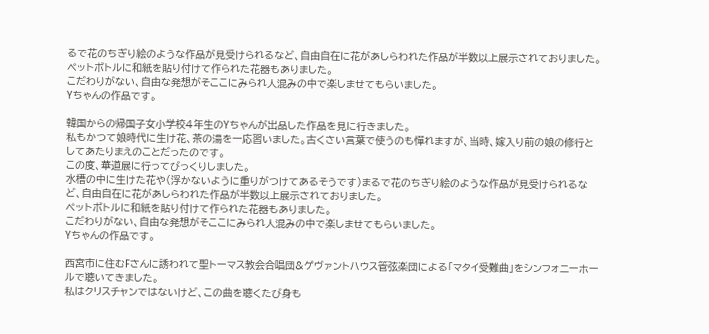るで花のちぎり絵のような作品が見受けられるなど、自由自在に花があしらわれた作品が半数以上展示されておりました。
ペットボトルに和紙を貼り付けて作られた花器もありました。
こだわりがない、自由な発想がそここにみられ人混みの中で楽しませてもらいました。
Yちゃんの作品です。

韓国からの帰国子女小学校4年生のYちゃんが出品した作品を見に行きました。
私もかつて娘時代に生け花、茶の湯を一応習いました。古くさい言葉で使うのも憚れますが、当時、嫁入り前の娘の修行としてあたりまえのことだったのです。
この度、華道展に行ってびっくりしました。
水槽の中に生けた花や(浮かないように重りがつけてあるそうです)まるで花のちぎり絵のような作品が見受けられるなど、自由自在に花があしらわれた作品が半数以上展示されておりました。
ペットボトルに和紙を貼り付けて作られた花器もありました。
こだわりがない、自由な発想がそここにみられ人混みの中で楽しませてもらいました。
Yちゃんの作品です。

西宮市に住むFさんに誘われて聖トーマス教会合唱団&ゲヴァントハウス管弦楽団による「マタイ受難曲」をシンフォニーホールで聴いてきました。
私はクリスチャンではないけど、この曲を聴くたび身も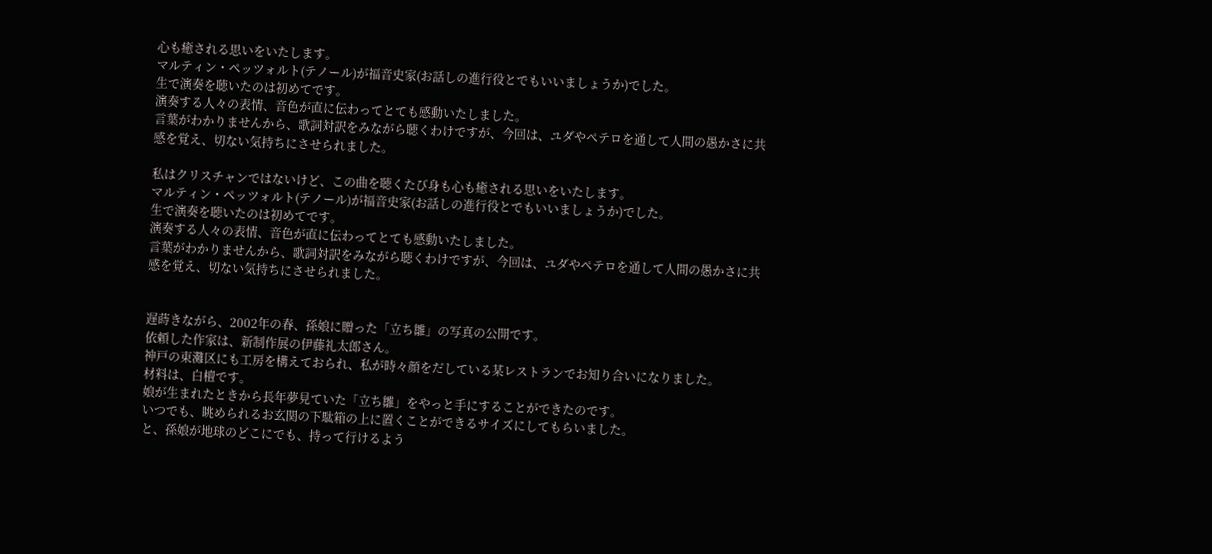心も癒される思いをいたします。
マルティン・ペッツォルト(テノール)が福音史家(お話しの進行役とでもいいましょうか)でした。
生で演奏を聴いたのは初めてです。
演奏する人々の表情、音色が直に伝わってとても感動いたしました。
言葉がわかりませんから、歌詞対訳をみながら聴くわけですが、今回は、ユダやペテロを通して人間の愚かさに共感を覚え、切ない気持ちにさせられました。

私はクリスチャンではないけど、この曲を聴くたび身も心も癒される思いをいたします。
マルティン・ペッツォルト(テノール)が福音史家(お話しの進行役とでもいいましょうか)でした。
生で演奏を聴いたのは初めてです。
演奏する人々の表情、音色が直に伝わってとても感動いたしました。
言葉がわかりませんから、歌詞対訳をみながら聴くわけですが、今回は、ユダやペテロを通して人間の愚かさに共感を覚え、切ない気持ちにさせられました。


遅蒔きながら、2002年の春、孫娘に贈った「立ち雛」の写真の公開です。
依頼した作家は、新制作展の伊藤礼太郎さん。
神戸の東灘区にも工房を構えておられ、私が時々顔をだしている某レストランでお知り合いになりました。
材料は、白檀です。
娘が生まれたときから長年夢見ていた「立ち雛」をやっと手にすることができたのです。
いつでも、眺められるお玄関の下駄箱の上に置くことができるサイズにしてもらいました。
と、孫娘が地球のどこにでも、持って行けるよう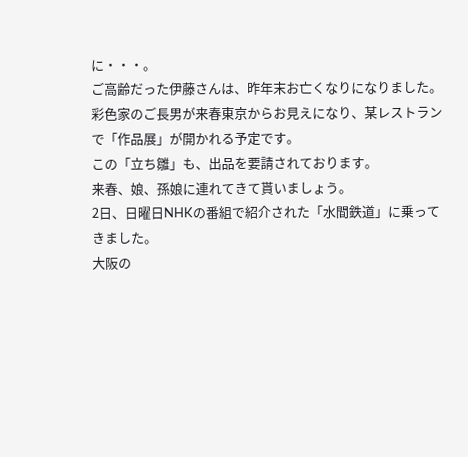に・・・。
ご高齢だった伊藤さんは、昨年末お亡くなりになりました。
彩色家のご長男が来春東京からお見えになり、某レストランで「作品展」が開かれる予定です。
この「立ち雛」も、出品を要請されております。
来春、娘、孫娘に連れてきて貰いましょう。
2日、日曜日NHKの番組で紹介された「水間鉄道」に乗ってきました。
大阪の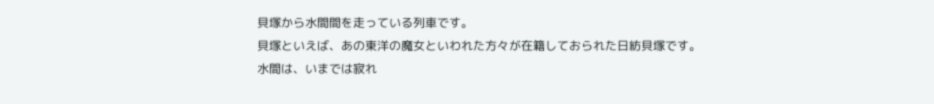貝塚から水間間を走っている列車です。
貝塚といえば、あの東洋の魔女といわれた方々が在籍しておられた日紡貝塚です。
水間は、いまでは寂れ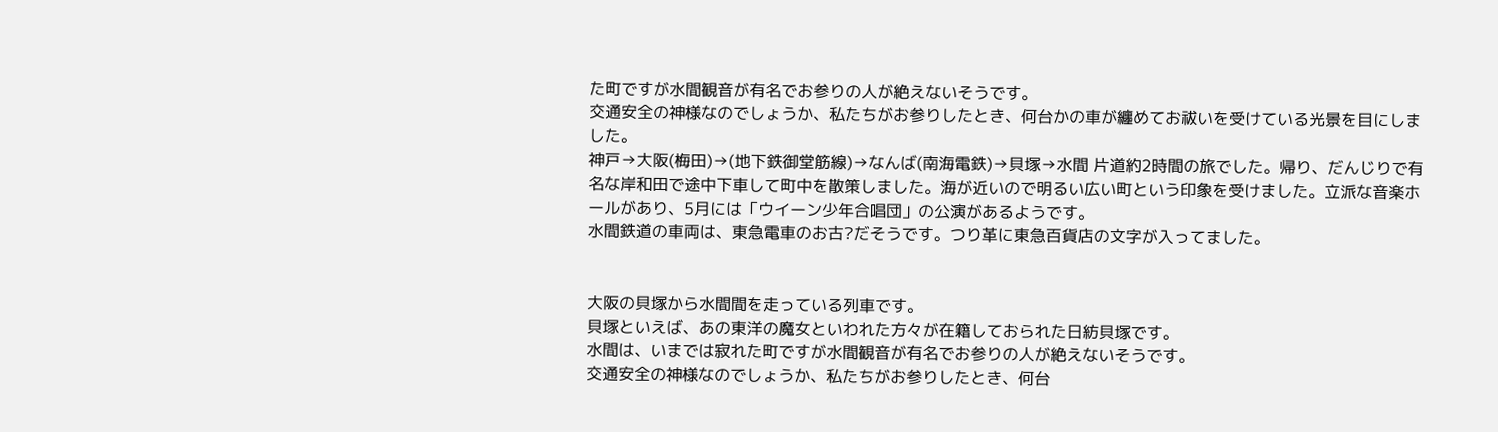た町ですが水間観音が有名でお参りの人が絶えないそうです。
交通安全の神様なのでしょうか、私たちがお参りしたとき、何台かの車が纏めてお祓いを受けている光景を目にしました。
神戸→大阪(梅田)→(地下鉄御堂筋線)→なんば(南海電鉄)→貝塚→水間 片道約2時間の旅でした。帰り、だんじりで有名な岸和田で途中下車して町中を散策しました。海が近いので明るい広い町という印象を受けました。立派な音楽ホールがあり、5月には「ウイーン少年合唱団」の公演があるようです。
水間鉄道の車両は、東急電車のお古?だそうです。つり革に東急百貨店の文字が入ってました。


大阪の貝塚から水間間を走っている列車です。
貝塚といえば、あの東洋の魔女といわれた方々が在籍しておられた日紡貝塚です。
水間は、いまでは寂れた町ですが水間観音が有名でお参りの人が絶えないそうです。
交通安全の神様なのでしょうか、私たちがお参りしたとき、何台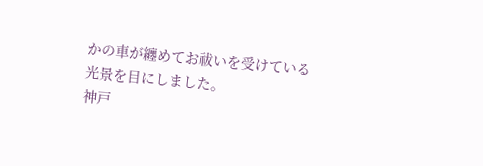かの車が纏めてお祓いを受けている光景を目にしました。
神戸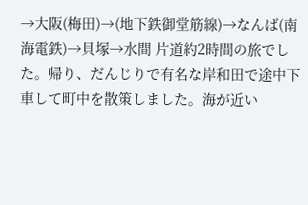→大阪(梅田)→(地下鉄御堂筋線)→なんば(南海電鉄)→貝塚→水間 片道約2時間の旅でした。帰り、だんじりで有名な岸和田で途中下車して町中を散策しました。海が近い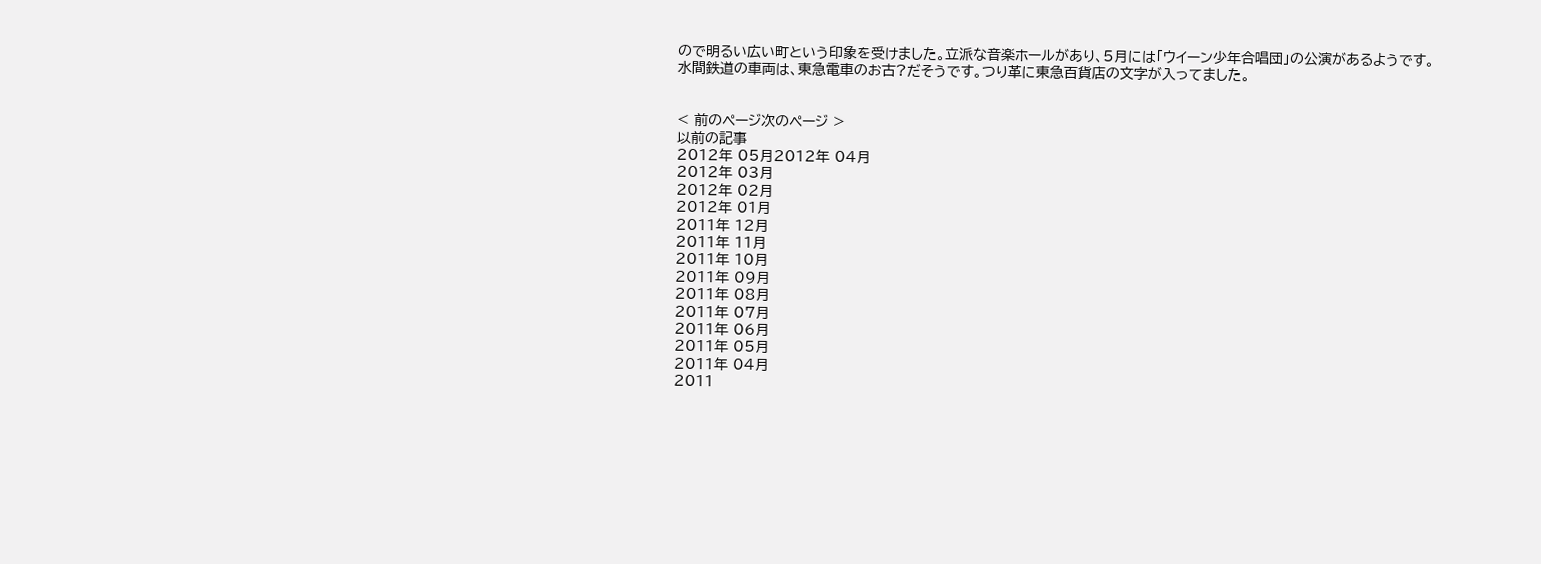ので明るい広い町という印象を受けました。立派な音楽ホールがあり、5月には「ウイーン少年合唱団」の公演があるようです。
水間鉄道の車両は、東急電車のお古?だそうです。つり革に東急百貨店の文字が入ってました。


< 前のページ次のページ >
以前の記事
2012年 05月2012年 04月
2012年 03月
2012年 02月
2012年 01月
2011年 12月
2011年 11月
2011年 10月
2011年 09月
2011年 08月
2011年 07月
2011年 06月
2011年 05月
2011年 04月
2011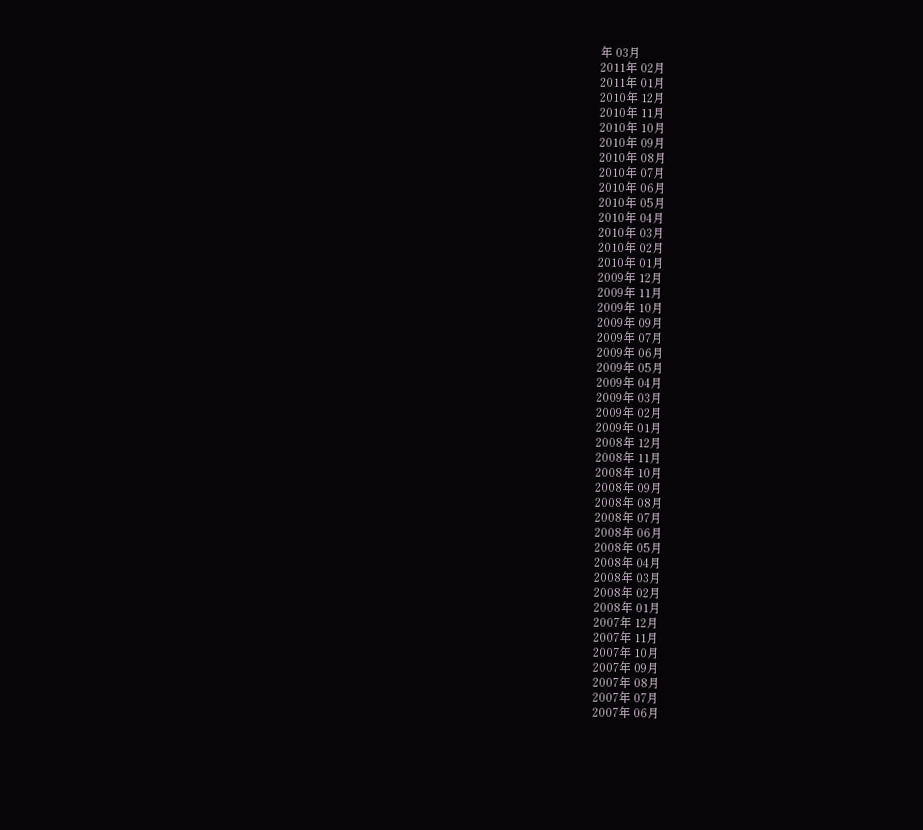年 03月
2011年 02月
2011年 01月
2010年 12月
2010年 11月
2010年 10月
2010年 09月
2010年 08月
2010年 07月
2010年 06月
2010年 05月
2010年 04月
2010年 03月
2010年 02月
2010年 01月
2009年 12月
2009年 11月
2009年 10月
2009年 09月
2009年 07月
2009年 06月
2009年 05月
2009年 04月
2009年 03月
2009年 02月
2009年 01月
2008年 12月
2008年 11月
2008年 10月
2008年 09月
2008年 08月
2008年 07月
2008年 06月
2008年 05月
2008年 04月
2008年 03月
2008年 02月
2008年 01月
2007年 12月
2007年 11月
2007年 10月
2007年 09月
2007年 08月
2007年 07月
2007年 06月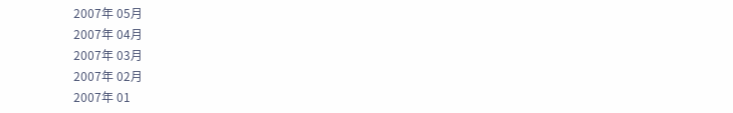2007年 05月
2007年 04月
2007年 03月
2007年 02月
2007年 01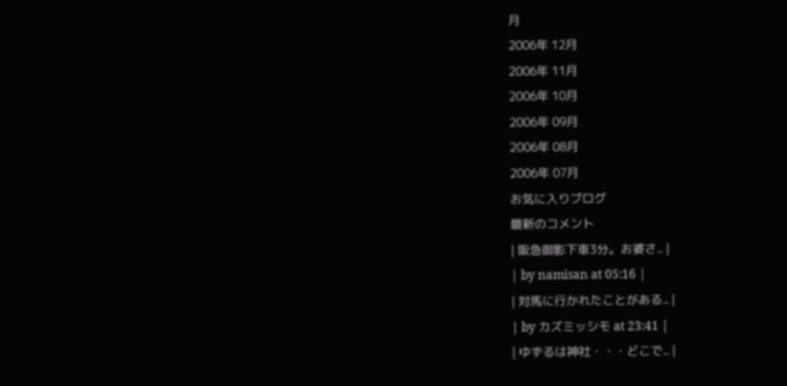月
2006年 12月
2006年 11月
2006年 10月
2006年 09月
2006年 08月
2006年 07月
お気に入りブログ
最新のコメント
| 阪急御影下車3分。お婆さ.. |
| by namisan at 05:16 |
| 対馬に行かれたことがある.. |
| by カズミッシモ at 23:41 |
| ゆずるは神社・・・どこで.. |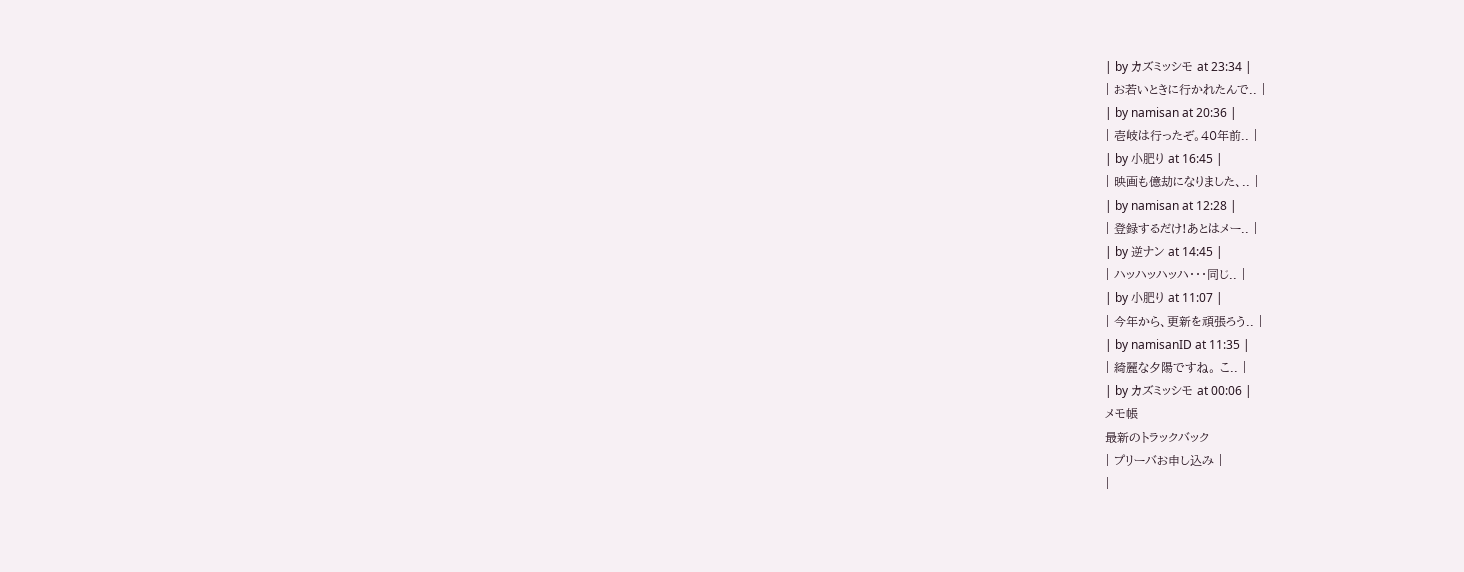| by カズミッシモ at 23:34 |
| お若いときに行かれたんで.. |
| by namisan at 20:36 |
| 壱岐は行ったぞ。40年前.. |
| by 小肥り at 16:45 |
| 映画も億劫になりました、.. |
| by namisan at 12:28 |
| 登録するだけ!あとはメー.. |
| by 逆ナン at 14:45 |
| ハッハッハッハ・・・同じ.. |
| by 小肥り at 11:07 |
| 今年から、更新を頑張ろう.. |
| by namisanID at 11:35 |
| 綺麗な夕陽ですね。 こ.. |
| by カズミッシモ at 00:06 |
メモ帳
最新のトラックバック
| プリーバお申し込み |
|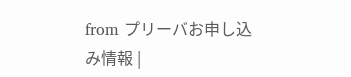from プリーバお申し込み情報 |